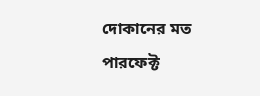দোকানের মত পারফেক্ট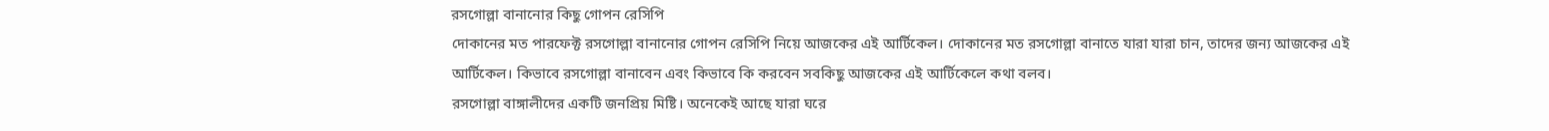রসগোল্লা বানানোর কিছু গোপন রেসিপি
দোকানের মত পারফেক্ট রসগোল্লা বানানোর গোপন রেসিপি নিয়ে আজকের এই আর্টিকেল। দোকানের মত রসগোল্লা বানাতে যারা যারা চান, তাদের জন্য আজকের এই আর্টিকেল। কিভাবে রসগোল্লা বানাবেন এবং কিভাবে কি করবেন সবকিছু আজকের এই আর্টিকেলে কথা বলব।
রসগোল্লা বাঙ্গালীদের একটি জনপ্রিয় মিষ্টি। অনেকেই আছে যারা ঘরে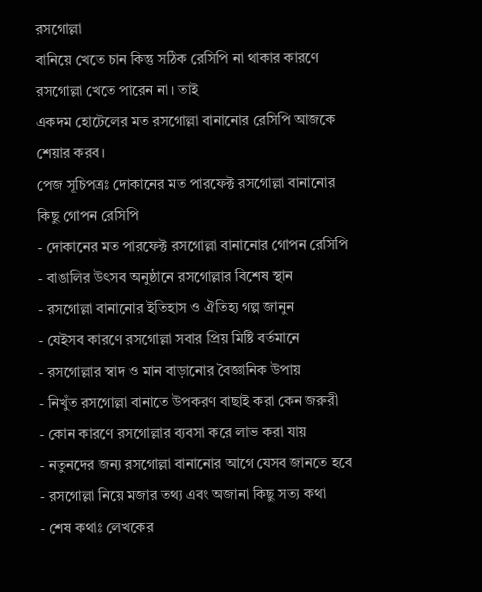রসগোল্লা
বানিয়ে খেতে চান কিন্তু সঠিক রেসিপি না থাকার কারণে রসগোল্লা খেতে পারেন না। তাই
একদম হোটেলের মত রসগোল্লা বানানোর রেসিপি আজকে শেয়ার করব।
পেজ সূচিপত্রঃ দোকানের মত পারফেক্ট রসগোল্লা বানানোর কিছু গোপন রেসিপি
- দোকানের মত পারফেক্ট রসগোল্লা বানানোর গোপন রেসিপি
- বাঙালির উৎসব অনুষ্ঠানে রসগোল্লার বিশেষ স্থান
- রসগোল্লা বানানোর ইতিহাস ও ঐতিহ্য গল্প জানুন
- যেইসব কারণে রসগোল্লা সবার প্রিয় মিষ্টি বর্তমানে
- রসগোল্লার স্বাদ ও মান বাড়ানোর বৈজ্ঞানিক উপায়
- নিখুঁত রসগোল্লা বানাতে উপকরণ বাছাই করা কেন জরুরী
- কোন কারণে রসগোল্লার ব্যবসা করে লাভ করা যায়
- নতুনদের জন্য রসগোল্লা বানানোর আগে যেসব জানতে হবে
- রসগোল্লা নিয়ে মজার তথ্য এবং অজানা কিছু সত্য কথা
- শেষ কথাঃ লেখকের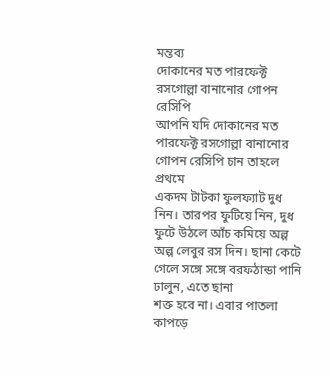মন্তব্য
দোকানের মত পারফেক্ট রসগোল্লা বানানোর গোপন রেসিপি
আপনি যদি দোকানের মত পারফেক্ট রসগোল্লা বানানোর গোপন রেসিপি চান তাহলে প্রথমে
একদম টাটকা ফুলফ্যাট দুধ নিন। তারপর ফুটিয়ে নিন, দুধ ফুটে উঠলে আঁচ কমিয়ে অল্প
অল্প লেবুর রস দিন। ছানা কেটে গেলে সঙ্গে সঙ্গে বরফঠান্ডা পানি ঢালুন, এতে ছানা
শক্ত হবে না। এবার পাতলা কাপড়ে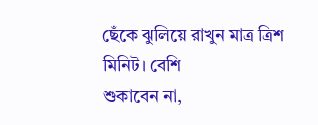ছেঁকে ঝুলিয়ে রাখুন মাত্র ত্রিশ মিনিট। বেশি
শুকাবেন না,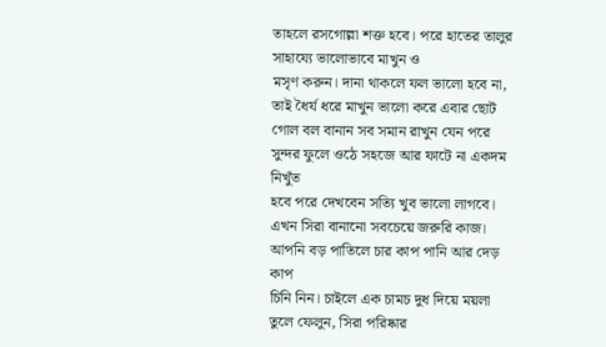তাহলে রসগোল্লা শক্ত হবে। পরে হাতের তালুর সাহায্যে ভালোভাবে মাখুন ও
মসৃণ করুন। দানা থাকলে ফল ভালো হবে না, তাই ধৈর্য ধরে মাখুন ভালো করে এবার ছোট
গোল বল বানান সব সমান রাখুন যেন পরে সুন্দর ফুলে ওঠে সহজে আর ফাটে না একদম নিখুঁত
হবে পরে দেখবেন সত্যি খুব ভালো লাগবে।
এখন সিরা বানানো সবচেয়ে জরুরি কাজ। আপনি বড় পাতিলে চার কাপ পানি আর দেড় কাপ
চিনি নিন। চাইলে এক চামচ দুধ দিয়ে ময়লা তুলে ফেলুন, সিরা পরিষ্কার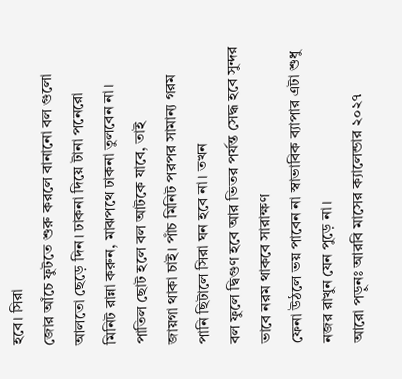হবে। সিরা
জোর আঁচে ফুটতে শুরু করলে বানানো বল গুলো আলতো ছেড়ে দিন। ঢাকনা দিয়ে টানা পনেরো
মিনিট রান্না করুন, মাঝপথে ঢাকনা তুলবেন না। পাতিল ছোট হলে বল আটকে যাবে, তাই
জায়গা থাকা চাই। পাঁচ মিনিট পরপর সামান্য গরম পানি ছিটালে সিরা ঘন হবে না। তখন
বল ফুলে দ্বিগুণ হবে আর ভিতর পর্যন্ত সেদ্ধ হবে সুন্দর ভাবে নরম থাকবে সারাক্ষণ
ফেনা উঠলে ভয় পাবেন না স্বাভাবিক ব্যাপার এটা শুধু নজর রাখুন যেন পুড়ে না।
আরো পড়ুনঃ আরবি মাসের ক্যালেন্ডার ২০২৭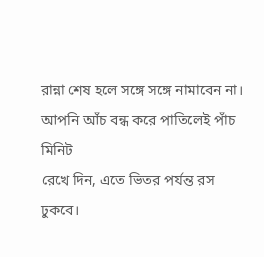রান্না শেষ হলে সঙ্গে সঙ্গে নামাবেন না। আপনি আঁচ বন্ধ করে পাতিলেই পাঁচ মিনিট
রেখে দিন, এতে ভিতর পর্যন্ত রস ঢুকবে।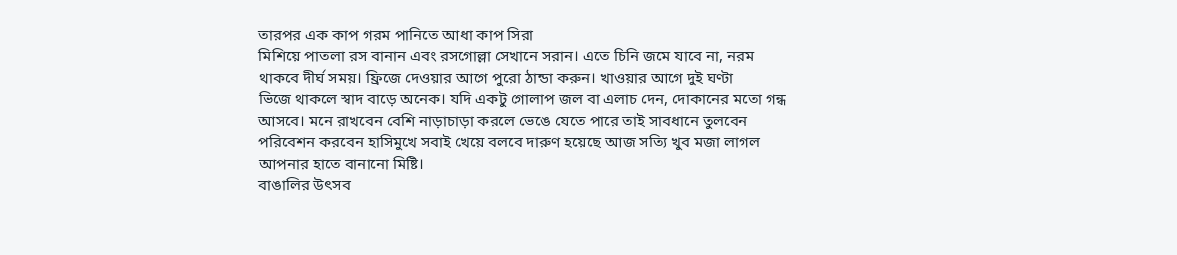তারপর এক কাপ গরম পানিতে আধা কাপ সিরা
মিশিয়ে পাতলা রস বানান এবং রসগোল্লা সেখানে সরান। এতে চিনি জমে যাবে না, নরম
থাকবে দীর্ঘ সময়। ফ্রিজে দেওয়ার আগে পুরো ঠান্ডা করুন। খাওয়ার আগে দুই ঘণ্টা
ভিজে থাকলে স্বাদ বাড়ে অনেক। যদি একটু গোলাপ জল বা এলাচ দেন, দোকানের মতো গন্ধ
আসবে। মনে রাখবেন বেশি নাড়াচাড়া করলে ভেঙে যেতে পারে তাই সাবধানে তুলবেন
পরিবেশন করবেন হাসিমুখে সবাই খেয়ে বলবে দারুণ হয়েছে আজ সত্যি খুব মজা লাগল
আপনার হাতে বানানো মিষ্টি।
বাঙালির উৎসব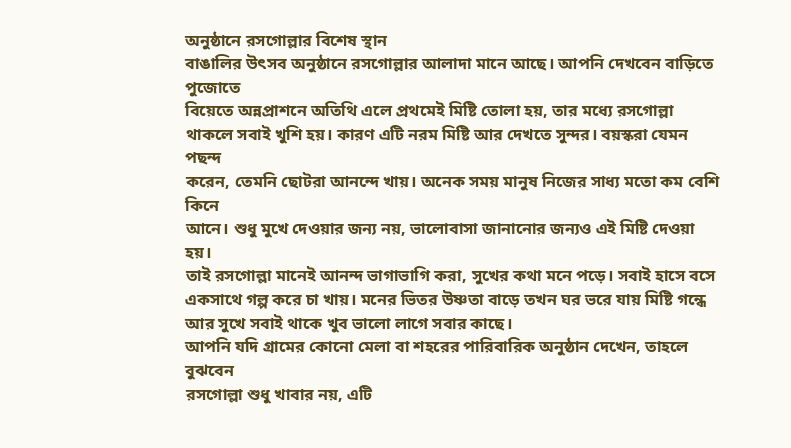অনুষ্ঠানে রসগোল্লার বিশেষ স্থান
বাঙালির উৎসব অনুষ্ঠানে রসগোল্লার আলাদা মানে আছে। আপনি দেখবেন বাড়িতে পুজোতে
বিয়েতে অন্নপ্রাশনে অতিথি এলে প্রথমেই মিষ্টি তোলা হয়, তার মধ্যে রসগোল্লা
থাকলে সবাই খুশি হয়। কারণ এটি নরম মিষ্টি আর দেখতে সুন্দর। বয়স্করা যেমন পছন্দ
করেন, তেমনি ছোটরা আনন্দে খায়। অনেক সময় মানুষ নিজের সাধ্য মতো কম বেশি কিনে
আনে। শুধু মুখে দেওয়ার জন্য নয়, ভালোবাসা জানানোর জন্যও এই মিষ্টি দেওয়া হয়।
তাই রসগোল্লা মানেই আনন্দ ভাগাভাগি করা, সুখের কথা মনে পড়ে। সবাই হাসে বসে
একসাথে গল্প করে চা খায়। মনের ভিতর উষ্ণতা বাড়ে তখন ঘর ভরে যায় মিষ্টি গন্ধে
আর সুখে সবাই থাকে খুব ভালো লাগে সবার কাছে।
আপনি যদি গ্রামের কোনো মেলা বা শহরের পারিবারিক অনুষ্ঠান দেখেন, তাহলে বুঝবেন
রসগোল্লা শুধু খাবার নয়, এটি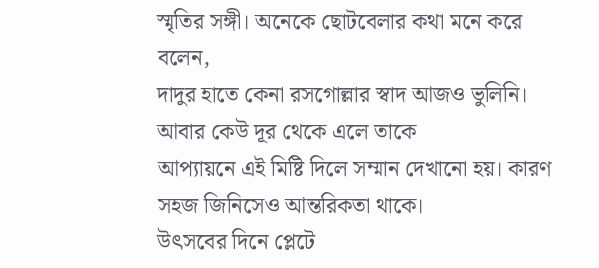স্মৃতির সঙ্গী। অনেকে ছোটবেলার কথা মনে করে বলেন,
দাদুর হাতে কেনা রসগোল্লার স্বাদ আজও ভুলিনি। আবার কেউ দূর থেকে এলে তাকে
আপ্যায়নে এই মিষ্টি দিলে সম্মান দেখানো হয়। কারণ সহজ জিনিসেও আন্তরিকতা থাকে।
উৎসবের দিনে প্লেটে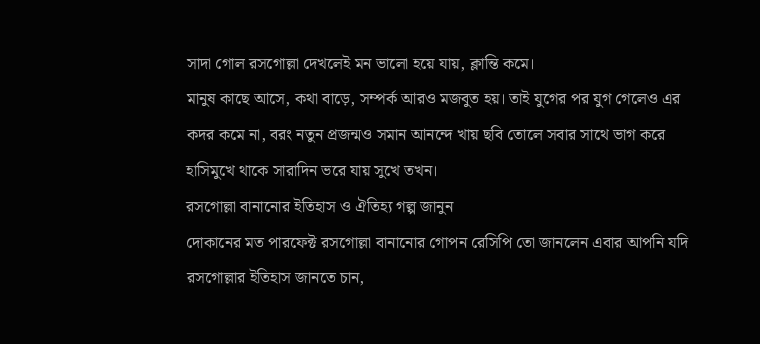সাদা গোল রসগোল্লা দেখলেই মন ভালো হয়ে যায়, ক্লান্তি কমে।
মানুষ কাছে আসে, কথা বাড়ে, সম্পর্ক আরও মজবুত হয়। তাই যুগের পর যুগ গেলেও এর
কদর কমে না, বরং নতুন প্রজন্মও সমান আনন্দে খায় ছবি তোলে সবার সাথে ভাগ করে
হাসিমুখে থাকে সারাদিন ভরে যায় সুখে তখন।
রসগোল্লা বানানোর ইতিহাস ও ঐতিহ্য গল্প জানুন
দোকানের মত পারফেক্ট রসগোল্লা বানানোর গোপন রেসিপি তো জানলেন এবার আপনি যদি
রসগোল্লার ইতিহাস জানতে চান,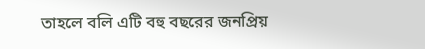তাহলে বলি এটি বহু বছরের জনপ্রিয়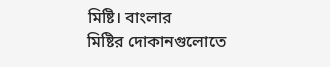মিষ্টি। বাংলার
মিষ্টির দোকানগুলোতে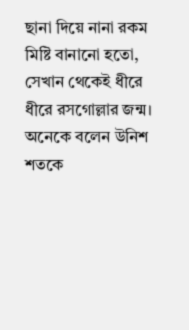ছানা দিয়ে নানা রকম মিষ্টি বানানো হতো, সেখান থেকেই ধীরে
ধীরে রসগোল্লার জন্ম। অনেকে বলেন উনিশ শতকে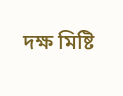দক্ষ মিষ্টি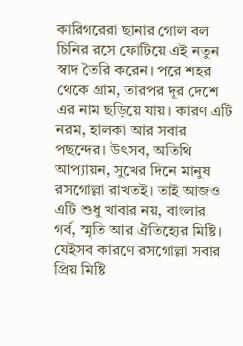কারিগরেরা ছানার গোল বল
চিনির রসে ফোটিয়ে এই নতুন স্বাদ তৈরি করেন। পরে শহর থেকে গ্রাম, তারপর দূর দেশে
এর নাম ছড়িয়ে যায়। কারণ এটি নরম, হালকা আর সবার পছন্দের। উৎসব, অতিথি
আপ্যায়ন, সুখের দিনে মানুষ রসগোল্লা রাখতই। তাই আজও এটি শুধু খাবার নয়, বাংলার
গর্ব, স্মৃতি আর ঐতিহ্যের মিষ্টি।
যেইসব কারণে রসগোল্লা সবার প্রিয় মিষ্টি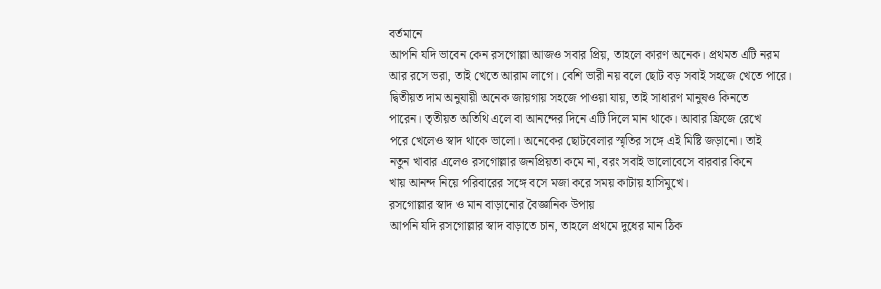বর্তমানে
আপনি যদি ভাবেন কেন রসগোল্লা আজও সবার প্রিয়, তাহলে কারণ অনেক। প্রথমত এটি নরম
আর রসে ভরা, তাই খেতে আরাম লাগে। বেশি ভারী নয় বলে ছোট বড় সবাই সহজে খেতে পারে।
দ্বিতীয়ত দাম অনুযায়ী অনেক জায়গায় সহজে পাওয়া যায়, তাই সাধারণ মানুষও কিনতে
পারেন। তৃতীয়ত অতিথি এলে বা আনন্দের দিনে এটি দিলে মান থাকে। আবার ফ্রিজে রেখে
পরে খেলেও স্বাদ থাকে ভালো। অনেকের ছোটবেলার স্মৃতির সঙ্গে এই মিষ্টি জড়ানো। তাই
নতুন খাবার এলেও রসগোল্লার জনপ্রিয়তা কমে না, বরং সবাই ভালোবেসে বারবার কিনে
খায় আনন্দ নিয়ে পরিবারের সঙ্গে বসে মজা করে সময় কাটায় হাসিমুখে।
রসগোল্লার স্বাদ ও মান বাড়ানোর বৈজ্ঞানিক উপায়
আপনি যদি রসগোল্লার স্বাদ বাড়াতে চান, তাহলে প্রথমে দুধের মান ঠিক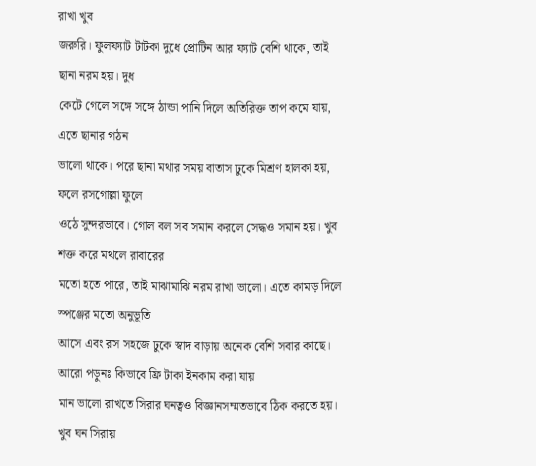রাখা খুব
জরুরি। ফুলফ্যাট টাটকা দুধে প্রোটিন আর ফ্যাট বেশি থাকে, তাই ছানা নরম হয়। দুধ
কেটে গেলে সঙ্গে সঙ্গে ঠান্ডা পানি দিলে অতিরিক্ত তাপ কমে যায়, এতে ছানার গঠন
ভালো থাকে। পরে ছানা মথার সময় বাতাস ঢুকে মিশ্রণ হালকা হয়, ফলে রসগোল্লা ফুলে
ওঠে সুন্দরভাবে। গোল বল সব সমান করলে সেদ্ধও সমান হয়। খুব শক্ত করে মথলে রাবারের
মতো হতে পারে, তাই মাঝামাঝি নরম রাখা ভালো। এতে কামড় দিলে স্পঞ্জের মতো অনুভূতি
আসে এবং রস সহজে ঢুকে স্বাদ বাড়ায় অনেক বেশি সবার কাছে।
আরো পড়ুনঃ কিভাবে ফ্রি টাকা ইনকাম করা যায়
মান ভালো রাখতে সিরার ঘনত্বও বিজ্ঞানসম্মতভাবে ঠিক করতে হয়। খুব ঘন সিরায়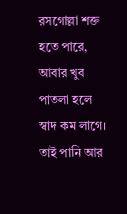রসগোল্লা শক্ত হতে পারে, আবার খুব পাতলা হলে স্বাদ কম লাগে। তাই পানি আর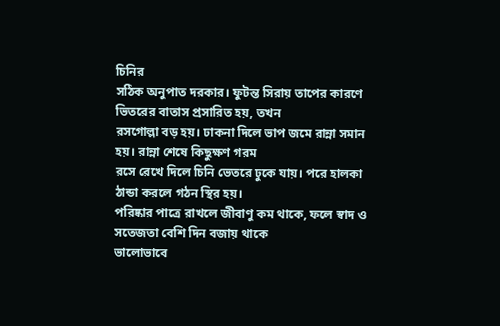চিনির
সঠিক অনুপাত দরকার। ফুটন্ত সিরায় তাপের কারণে ভিতরের বাতাস প্রসারিত হয়, তখন
রসগোল্লা বড় হয়। ঢাকনা দিলে ভাপ জমে রান্না সমান হয়। রান্না শেষে কিছুক্ষণ গরম
রসে রেখে দিলে চিনি ভেতরে ঢুকে যায়। পরে হালকা ঠান্ডা করলে গঠন স্থির হয়।
পরিষ্কার পাত্রে রাখলে জীবাণু কম থাকে, ফলে স্বাদ ও সতেজতা বেশি দিন বজায় থাকে
ভালোভাবে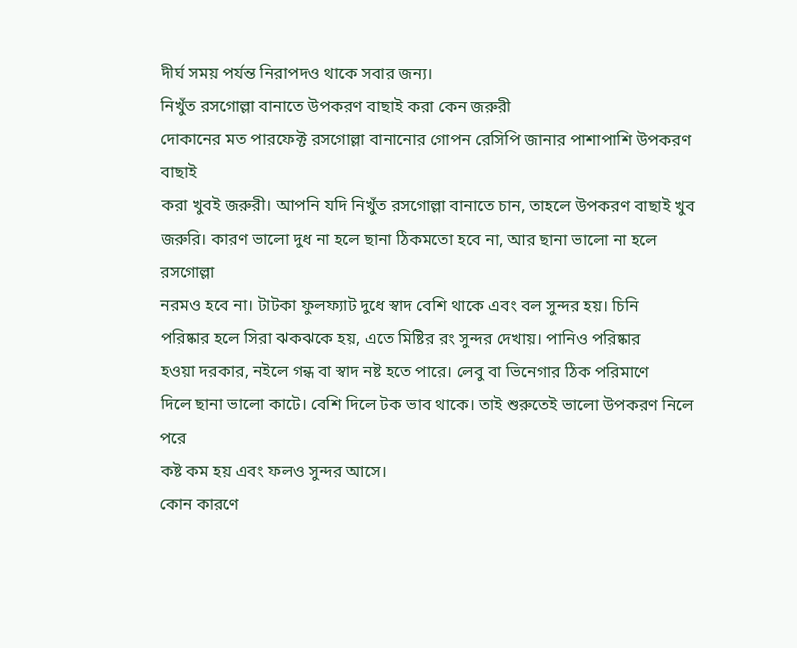দীর্ঘ সময় পর্যন্ত নিরাপদও থাকে সবার জন্য।
নিখুঁত রসগোল্লা বানাতে উপকরণ বাছাই করা কেন জরুরী
দোকানের মত পারফেক্ট রসগোল্লা বানানোর গোপন রেসিপি জানার পাশাপাশি উপকরণ বাছাই
করা খুবই জরুরী। আপনি যদি নিখুঁত রসগোল্লা বানাতে চান, তাহলে উপকরণ বাছাই খুব
জরুরি। কারণ ভালো দুধ না হলে ছানা ঠিকমতো হবে না, আর ছানা ভালো না হলে রসগোল্লা
নরমও হবে না। টাটকা ফুলফ্যাট দুধে স্বাদ বেশি থাকে এবং বল সুন্দর হয়। চিনি
পরিষ্কার হলে সিরা ঝকঝকে হয়, এতে মিষ্টির রং সুন্দর দেখায়। পানিও পরিষ্কার
হওয়া দরকার, নইলে গন্ধ বা স্বাদ নষ্ট হতে পারে। লেবু বা ভিনেগার ঠিক পরিমাণে
দিলে ছানা ভালো কাটে। বেশি দিলে টক ভাব থাকে। তাই শুরুতেই ভালো উপকরণ নিলে পরে
কষ্ট কম হয় এবং ফলও সুন্দর আসে।
কোন কারণে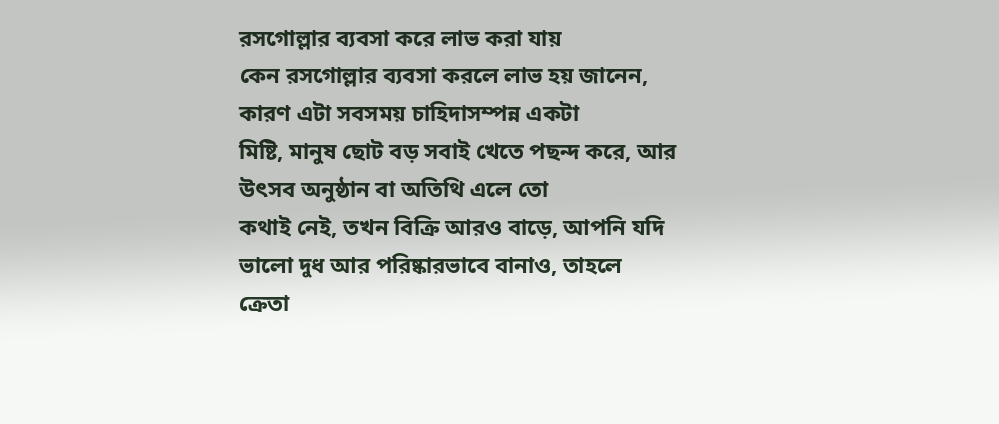রসগোল্লার ব্যবসা করে লাভ করা যায়
কেন রসগোল্লার ব্যবসা করলে লাভ হয় জানেন, কারণ এটা সবসময় চাহিদাসম্পন্ন একটা
মিষ্টি, মানুষ ছোট বড় সবাই খেতে পছন্দ করে, আর উৎসব অনুষ্ঠান বা অতিথি এলে তো
কথাই নেই, তখন বিক্রি আরও বাড়ে, আপনি যদি ভালো দুধ আর পরিষ্কারভাবে বানাও, তাহলে
ক্রেতা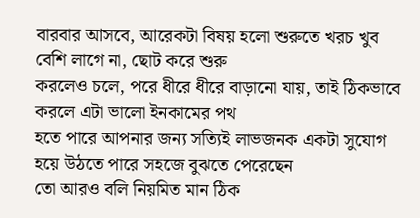বারবার আসবে, আরেকটা বিষয় হলো শুরুতে খরচ খুব বেশি লাগে না, ছোট করে শুরু
করলেও চলে, পরে ধীরে ধীরে বাড়ানো যায়, তাই ঠিকভাবে করলে এটা ভালো ইনকামের পথ
হতে পারে আপনার জন্য সত্যিই লাভজনক একটা সুযোগ হয়ে উঠতে পারে সহজে বুঝতে পেরেছেন
তো আরও বলি নিয়মিত মান ঠিক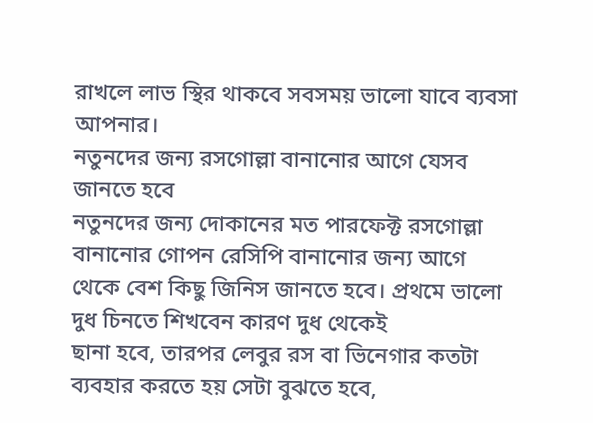রাখলে লাভ স্থির থাকবে সবসময় ভালো যাবে ব্যবসা
আপনার।
নতুনদের জন্য রসগোল্লা বানানোর আগে যেসব জানতে হবে
নতুনদের জন্য দোকানের মত পারফেক্ট রসগোল্লা বানানোর গোপন রেসিপি বানানোর জন্য আগে
থেকে বেশ কিছু জিনিস জানতে হবে। প্রথমে ভালো দুধ চিনতে শিখবেন কারণ দুধ থেকেই
ছানা হবে, তারপর লেবুর রস বা ভিনেগার কতটা ব্যবহার করতে হয় সেটা বুঝতে হবে,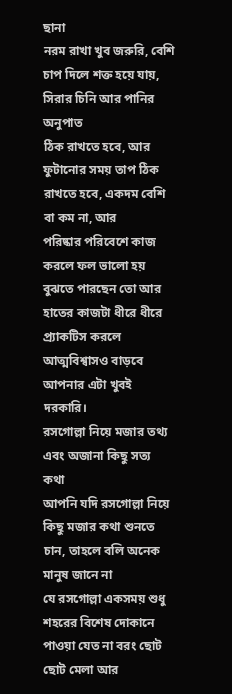ছানা
নরম রাখা খুব জরুরি, বেশি চাপ দিলে শক্ত হয়ে যায়, সিরার চিনি আর পানির অনুপাত
ঠিক রাখতে হবে, আর ফুটানোর সময় তাপ ঠিক রাখতে হবে, একদম বেশি বা কম না, আর
পরিষ্কার পরিবেশে কাজ করলে ফল ভালো হয় বুঝতে পারছেন তো আর হাতের কাজটা ধীরে ধীরে
প্র্যাকটিস করলে আত্মবিশ্বাসও বাড়বে আপনার এটা খুবই দরকারি।
রসগোল্লা নিয়ে মজার তথ্য এবং অজানা কিছু সত্য কথা
আপনি যদি রসগোল্লা নিয়ে কিছু মজার কথা শুনতে চান, তাহলে বলি অনেক মানুষ জানে না
যে রসগোল্লা একসময় শুধু শহরের বিশেষ দোকানে পাওয়া যেত না বরং ছোট ছোট মেলা আর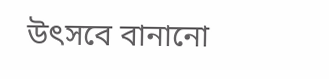উৎসবে বানানো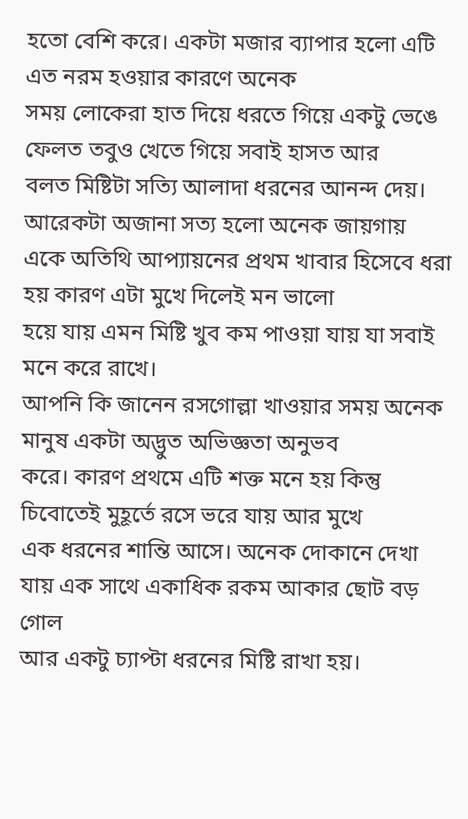হতো বেশি করে। একটা মজার ব্যাপার হলো এটি এত নরম হওয়ার কারণে অনেক
সময় লোকেরা হাত দিয়ে ধরতে গিয়ে একটু ভেঙে ফেলত তবুও খেতে গিয়ে সবাই হাসত আর
বলত মিষ্টিটা সত্যি আলাদা ধরনের আনন্দ দেয়। আরেকটা অজানা সত্য হলো অনেক জায়গায়
একে অতিথি আপ্যায়নের প্রথম খাবার হিসেবে ধরা হয় কারণ এটা মুখে দিলেই মন ভালো
হয়ে যায় এমন মিষ্টি খুব কম পাওয়া যায় যা সবাই মনে করে রাখে।
আপনি কি জানেন রসগোল্লা খাওয়ার সময় অনেক মানুষ একটা অদ্ভুত অভিজ্ঞতা অনুভব
করে। কারণ প্রথমে এটি শক্ত মনে হয় কিন্তু চিবোতেই মুহূর্তে রসে ভরে যায় আর মুখে
এক ধরনের শান্তি আসে। অনেক দোকানে দেখা যায় এক সাথে একাধিক রকম আকার ছোট বড় গোল
আর একটু চ্যাপ্টা ধরনের মিষ্টি রাখা হয়।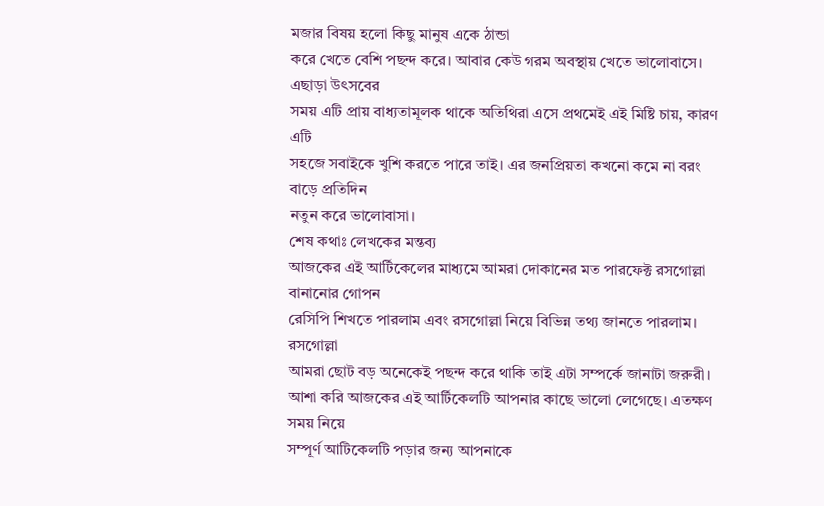মজার বিষয় হলো কিছু মানুষ একে ঠান্ডা
করে খেতে বেশি পছন্দ করে। আবার কেউ গরম অবস্থায় খেতে ভালোবাসে। এছাড়া উৎসবের
সময় এটি প্রায় বাধ্যতামূলক থাকে অতিথিরা এসে প্রথমেই এই মিষ্টি চায়, কারণ এটি
সহজে সবাইকে খুশি করতে পারে তাই। এর জনপ্রিয়তা কখনো কমে না বরং বাড়ে প্রতিদিন
নতুন করে ভালোবাসা।
শেষ কথাঃ লেখকের মন্তব্য
আজকের এই আর্টিকেলের মাধ্যমে আমরা দোকানের মত পারফেক্ট রসগোল্লা বানানোর গোপন
রেসিপি শিখতে পারলাম এবং রসগোল্লা নিয়ে বিভিন্ন তথ্য জানতে পারলাম। রসগোল্লা
আমরা ছোট বড় অনেকেই পছন্দ করে থাকি তাই এটা সম্পর্কে জানাটা জরুরী।
আশা করি আজকের এই আর্টিকেলটি আপনার কাছে ভালো লেগেছে। এতক্ষণ সময় নিয়ে
সম্পূর্ণ আটিকেলটি পড়ার জন্য আপনাকে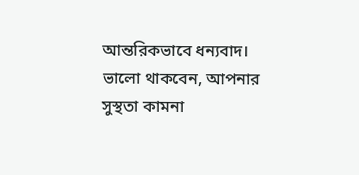আন্তরিকভাবে ধন্যবাদ। ভালো থাকবেন, আপনার
সুস্থতা কামনা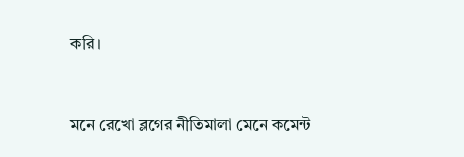করি।


মনে রেখো ব্লগের নীতিমালা মেনে কমেন্ট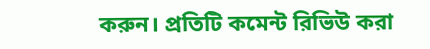করুন। প্রতিটি কমেন্ট রিভিউ করা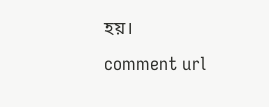হয়।
comment url